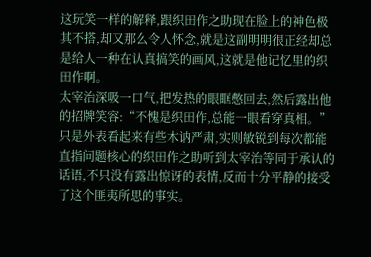这玩笑一样的解释,跟织田作之助现在脸上的神色极其不搭,却又那么令人怀念,就是这副明明很正经却总是给人一种在认真搞笑的画风,这就是他记忆里的织田作啊。
太宰治深吸一口气,把发热的眼眶憋回去,然后露出他的招牌笑容:“不愧是织田作,总能一眼看穿真相。”
只是外表看起来有些木讷严肃,实则敏锐到每次都能直指问题核心的织田作之助听到太宰治等同于承认的话语,不只没有露出惊讶的表情,反而十分平静的接受了这个匪夷所思的事实。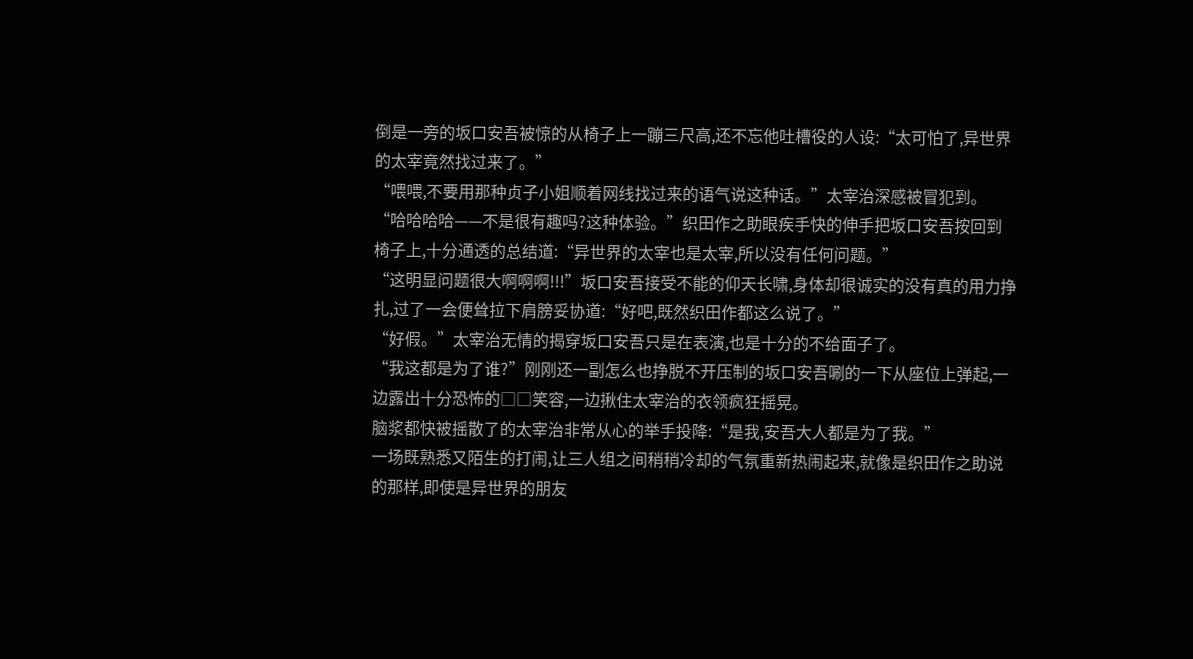倒是一旁的坂口安吾被惊的从椅子上一蹦三尺高,还不忘他吐槽役的人设:“太可怕了,异世界的太宰竟然找过来了。”
“喂喂,不要用那种贞子小姐顺着网线找过来的语气说这种话。”太宰治深感被冒犯到。
“哈哈哈哈——不是很有趣吗?这种体验。”织田作之助眼疾手快的伸手把坂口安吾按回到椅子上,十分通透的总结道:“异世界的太宰也是太宰,所以没有任何问题。”
“这明显问题很大啊啊啊!!!”坂口安吾接受不能的仰天长啸,身体却很诚实的没有真的用力挣扎,过了一会便耸拉下肩膀妥协道:“好吧,既然织田作都这么说了。”
“好假。”太宰治无情的揭穿坂口安吾只是在表演,也是十分的不给面子了。
“我这都是为了谁?”刚刚还一副怎么也挣脱不开压制的坂口安吾唰的一下从座位上弹起,一边露出十分恐怖的□□笑容,一边揪住太宰治的衣领疯狂摇晃。
脑浆都快被摇散了的太宰治非常从心的举手投降:“是我,安吾大人都是为了我。”
一场既熟悉又陌生的打闹,让三人组之间稍稍冷却的气氛重新热闹起来,就像是织田作之助说的那样,即使是异世界的朋友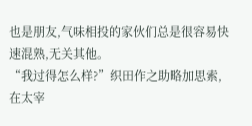也是朋友,气味相投的家伙们总是很容易快速混熟,无关其他。
“我过得怎么样?”织田作之助略加思索,在太宰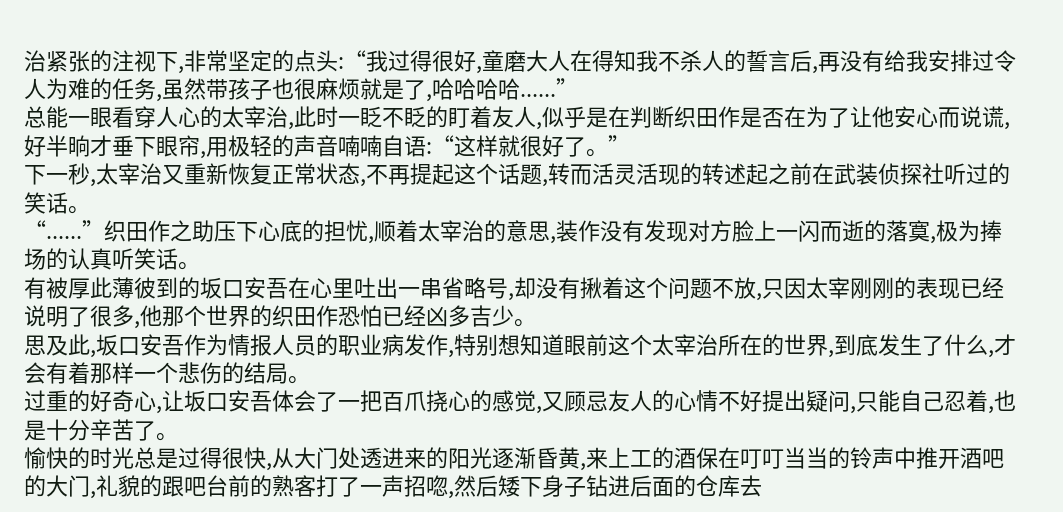治紧张的注视下,非常坚定的点头:“我过得很好,童磨大人在得知我不杀人的誓言后,再没有给我安排过令人为难的任务,虽然带孩子也很麻烦就是了,哈哈哈哈......”
总能一眼看穿人心的太宰治,此时一眨不眨的盯着友人,似乎是在判断织田作是否在为了让他安心而说谎,好半晌才垂下眼帘,用极轻的声音喃喃自语:“这样就很好了。”
下一秒,太宰治又重新恢复正常状态,不再提起这个话题,转而活灵活现的转述起之前在武装侦探社听过的笑话。
“......”织田作之助压下心底的担忧,顺着太宰治的意思,装作没有发现对方脸上一闪而逝的落寞,极为捧场的认真听笑话。
有被厚此薄彼到的坂口安吾在心里吐出一串省略号,却没有揪着这个问题不放,只因太宰刚刚的表现已经说明了很多,他那个世界的织田作恐怕已经凶多吉少。
思及此,坂口安吾作为情报人员的职业病发作,特别想知道眼前这个太宰治所在的世界,到底发生了什么,才会有着那样一个悲伤的结局。
过重的好奇心,让坂口安吾体会了一把百爪挠心的感觉,又顾忌友人的心情不好提出疑问,只能自己忍着,也是十分辛苦了。
愉快的时光总是过得很快,从大门处透进来的阳光逐渐昏黄,来上工的酒保在叮叮当当的铃声中推开酒吧的大门,礼貌的跟吧台前的熟客打了一声招唿,然后矮下身子钻进后面的仓库去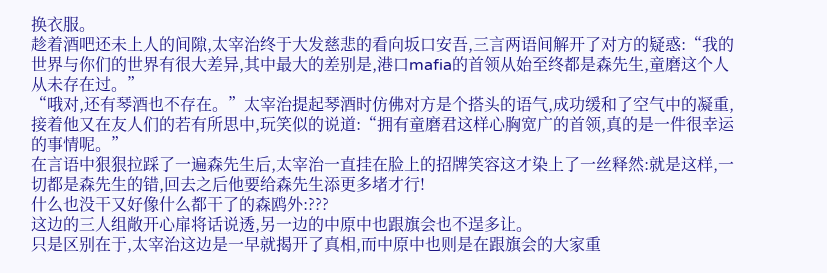换衣服。
趁着酒吧还未上人的间隙,太宰治终于大发慈悲的看向坂口安吾,三言两语间解开了对方的疑惑:“我的世界与你们的世界有很大差异,其中最大的差别是,港口mafia的首领从始至终都是森先生,童磨这个人从未存在过。”
“哦对,还有琴酒也不存在。”太宰治提起琴酒时仿佛对方是个搭头的语气,成功缓和了空气中的凝重,接着他又在友人们的若有所思中,玩笑似的说道:“拥有童磨君这样心胸宽广的首领,真的是一件很幸运的事情呢。”
在言语中狠狠拉踩了一遍森先生后,太宰治一直挂在脸上的招牌笑容这才染上了一丝释然:就是这样,一切都是森先生的错,回去之后他要给森先生添更多堵才行!
什么也没干又好像什么都干了的森鸥外:???
这边的三人组敞开心扉将话说透,另一边的中原中也跟旗会也不逞多让。
只是区别在于,太宰治这边是一早就揭开了真相,而中原中也则是在跟旗会的大家重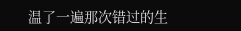温了一遍那次错过的生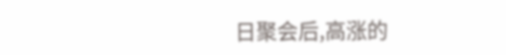日聚会后,高涨的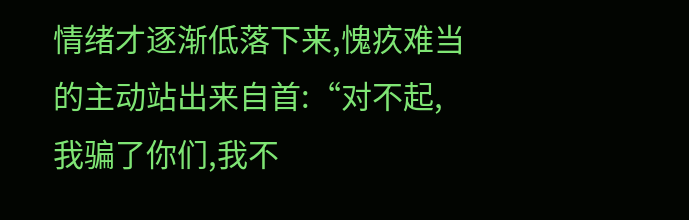情绪才逐渐低落下来,愧疚难当的主动站出来自首:“对不起,我骗了你们,我不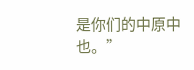是你们的中原中也。”